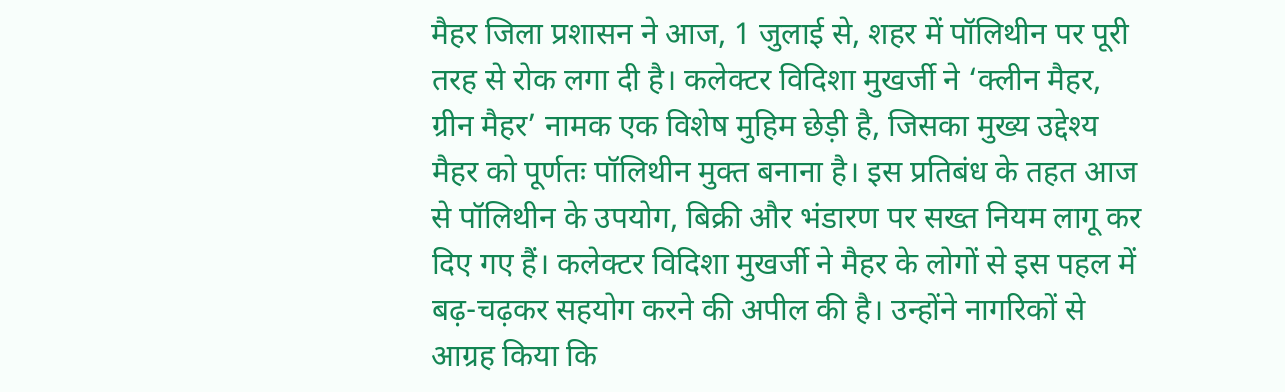मैहर जिला प्रशासन ने आज, 1 जुलाई से, शहर में पॉलिथीन पर पूरी तरह से रोक लगा दी है। कलेक्टर विदिशा मुखर्जी ने ‘क्लीन मैहर, ग्रीन मैहर’ नामक एक विशेष मुहिम छेड़ी है, जिसका मुख्य उद्देश्य मैहर को पूर्णतः पॉलिथीन मुक्त बनाना है। इस प्रतिबंध के तहत आज से पॉलिथीन के उपयोग, बिक्री और भंडारण पर सख्त नियम लागू कर दिए गए हैं। कलेक्टर विदिशा मुखर्जी ने मैहर के लोगों से इस पहल में बढ़-चढ़कर सहयोग करने की अपील की है। उन्होंने नागरिकों से आग्रह किया कि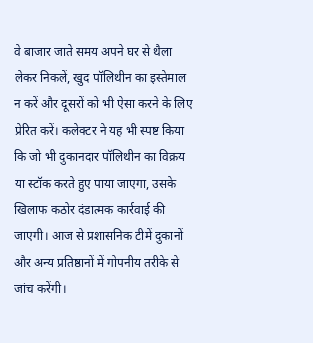वे बाजार जाते समय अपने घर से थैला लेकर निकलें, खुद पॉलिथीन का इस्तेमाल न करें और दूसरों को भी ऐसा करने के लिए प्रेरित करें। कलेक्टर ने यह भी स्पष्ट किया कि जो भी दुकानदार पॉलिथीन का विक्रय या स्टॉक करते हुए पाया जाएगा, उसके खिलाफ कठोर दंडात्मक कार्रवाई की जाएगी। आज से प्रशासनिक टीमें दुकानों और अन्य प्रतिष्ठानों में गोपनीय तरीके से जांच करेंगी।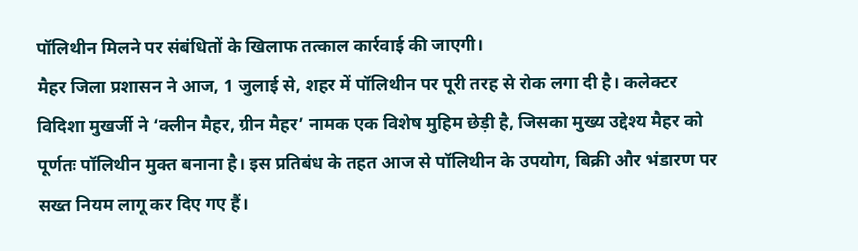पॉलिथीन मिलने पर संबंधितों के खिलाफ तत्काल कार्रवाई की जाएगी।
मैहर जिला प्रशासन ने आज, 1 जुलाई से, शहर में पॉलिथीन पर पूरी तरह से रोक लगा दी है। कलेक्टर विदिशा मुखर्जी ने ‘क्लीन मैहर, ग्रीन मैहर’ नामक एक विशेष मुहिम छेड़ी है, जिसका मुख्य उद्देश्य मैहर को पूर्णतः पॉलिथीन मुक्त बनाना है। इस प्रतिबंध के तहत आज से पॉलिथीन के उपयोग, बिक्री और भंडारण पर सख्त नियम लागू कर दिए गए हैं।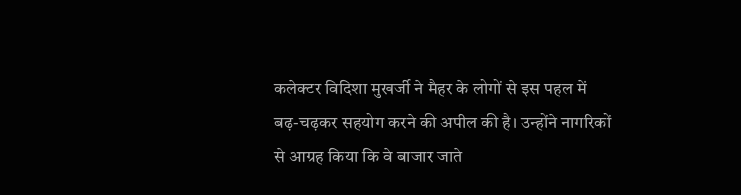कलेक्टर विदिशा मुखर्जी ने मैहर के लोगों से इस पहल में बढ़-चढ़कर सहयोग करने की अपील की है। उन्होंने नागरिकों से आग्रह किया कि वे बाजार जाते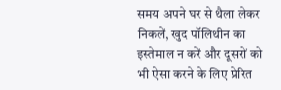समय अपने घर से थैला लेकर निकलें, खुद पॉलिथीन का इस्तेमाल न करें और दूसरों को भी ऐसा करने के लिए प्रेरित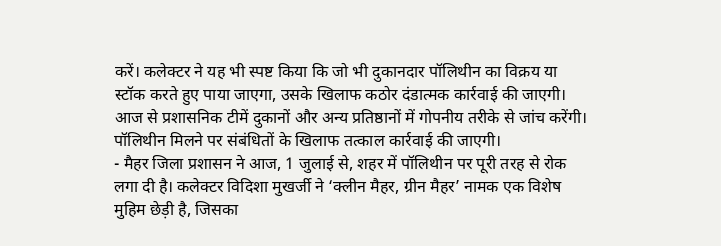करें। कलेक्टर ने यह भी स्पष्ट किया कि जो भी दुकानदार पॉलिथीन का विक्रय या स्टॉक करते हुए पाया जाएगा, उसके खिलाफ कठोर दंडात्मक कार्रवाई की जाएगी। आज से प्रशासनिक टीमें दुकानों और अन्य प्रतिष्ठानों में गोपनीय तरीके से जांच करेंगी। पॉलिथीन मिलने पर संबंधितों के खिलाफ तत्काल कार्रवाई की जाएगी।
- मैहर जिला प्रशासन ने आज, 1 जुलाई से, शहर में पॉलिथीन पर पूरी तरह से रोक लगा दी है। कलेक्टर विदिशा मुखर्जी ने ‘क्लीन मैहर, ग्रीन मैहर’ नामक एक विशेष मुहिम छेड़ी है, जिसका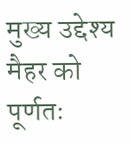मुख्य उद्देश्य मैहर को पूर्णतः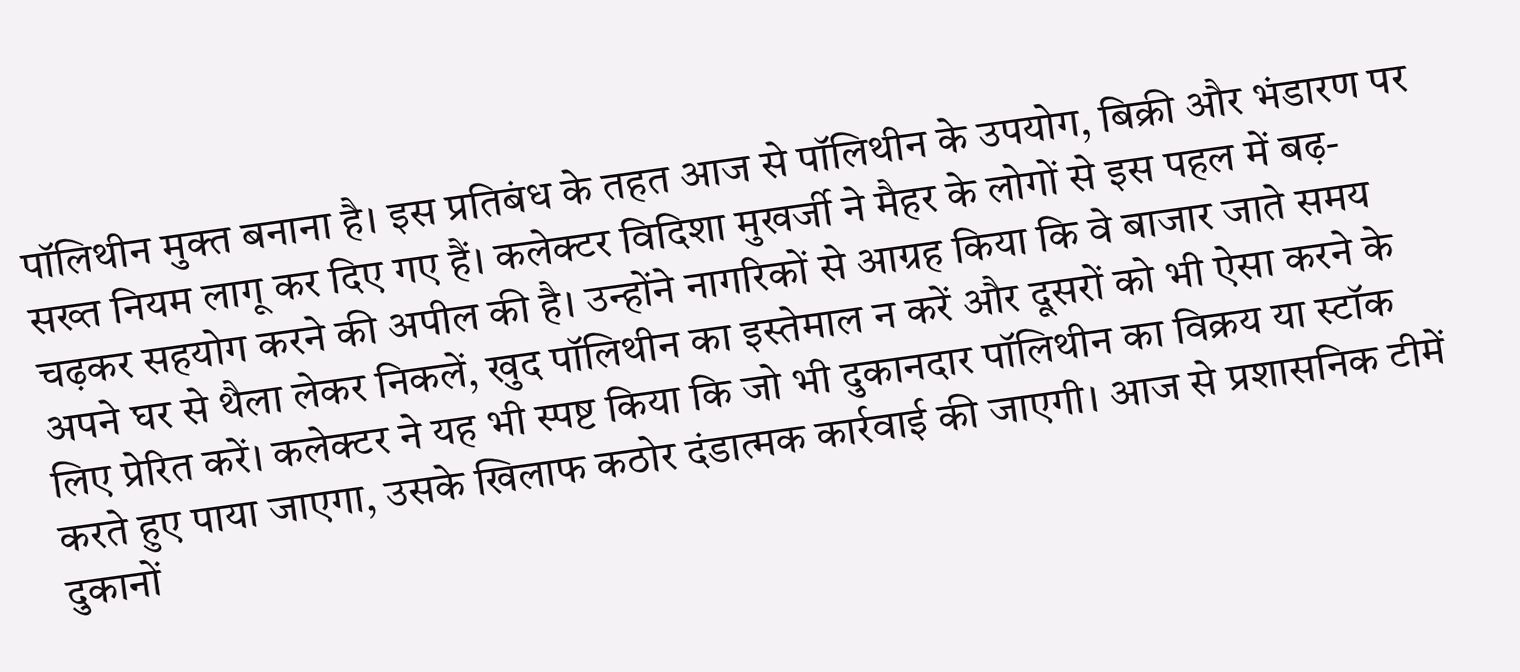पॉलिथीन मुक्त बनाना है। इस प्रतिबंध के तहत आज से पॉलिथीन के उपयोग, बिक्री और भंडारण पर सख्त नियम लागू कर दिए गए हैं। कलेक्टर विदिशा मुखर्जी ने मैहर के लोगों से इस पहल में बढ़-चढ़कर सहयोग करने की अपील की है। उन्होंने नागरिकों से आग्रह किया कि वे बाजार जाते समय अपने घर से थैला लेकर निकलें, खुद पॉलिथीन का इस्तेमाल न करें और दूसरों को भी ऐसा करने के लिए प्रेरित करें। कलेक्टर ने यह भी स्पष्ट किया कि जो भी दुकानदार पॉलिथीन का विक्रय या स्टॉक करते हुए पाया जाएगा, उसके खिलाफ कठोर दंडात्मक कार्रवाई की जाएगी। आज से प्रशासनिक टीमें दुकानों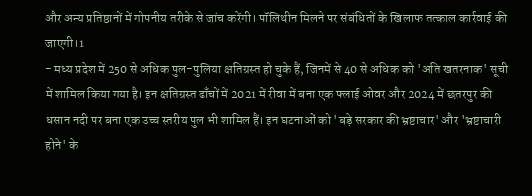और अन्य प्रतिष्ठानों में गोपनीय तरीके से जांच करेंगी। पॉलिथीन मिलने पर संबंधितों के खिलाफ तत्काल कार्रवाई की जाएगी।1
- मध्य प्रदेश में 250 से अधिक पुल-पुलिया क्षतिग्रस्त हो चुके हैं, जिनमें से 40 से अधिक को 'अति खतरनाक' सूची में शामिल किया गया है। इन क्षतिग्रस्त ढाँचों में 2021 में रीवा में बना एक फ्लाई ओवर और 2024 में छतरपुर की धसान नदी पर बना एक उच्च स्तरीय पुल भी शामिल हैं। इन घटनाओं को 'बड़े सरकार की भ्रष्टाचार' और 'भ्रष्टाचारी होने' के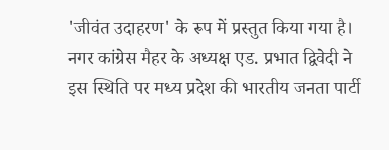'जीवंत उदाहरण' के रूप में प्रस्तुत किया गया है। नगर कांग्रेस मैहर के अध्यक्ष एड. प्रभात द्विवेदी ने इस स्थिति पर मध्य प्रदेश की भारतीय जनता पार्टी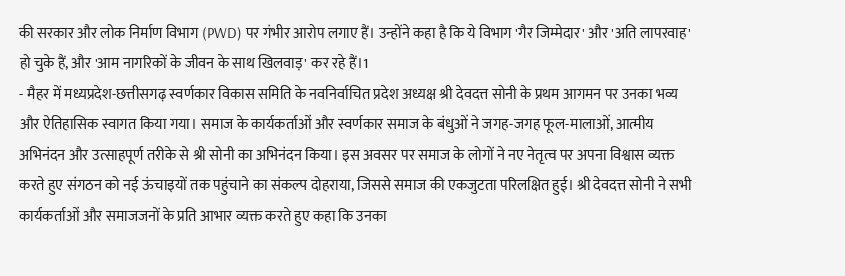की सरकार और लोक निर्माण विभाग (PWD) पर गंभीर आरोप लगाए हैं। उन्होंने कहा है कि ये विभाग 'गैर जिम्मेदार' और 'अति लापरवाह' हो चुके हैं, और 'आम नागरिकों के जीवन के साथ खिलवाड़' कर रहे हैं।1
- मैहर में मध्यप्रदेश-छत्तीसगढ़ स्वर्णकार विकास समिति के नवनिर्वाचित प्रदेश अध्यक्ष श्री देवदत्त सोनी के प्रथम आगमन पर उनका भव्य और ऐतिहासिक स्वागत किया गया। समाज के कार्यकर्ताओं और स्वर्णकार समाज के बंधुओं ने जगह-जगह फूल-मालाओं, आत्मीय अभिनंदन और उत्साहपूर्ण तरीके से श्री सोनी का अभिनंदन किया। इस अवसर पर समाज के लोगों ने नए नेतृत्व पर अपना विश्वास व्यक्त करते हुए संगठन को नई ऊंचाइयों तक पहुंचाने का संकल्प दोहराया, जिससे समाज की एकजुटता परिलक्षित हुई। श्री देवदत्त सोनी ने सभी कार्यकर्ताओं और समाजजनों के प्रति आभार व्यक्त करते हुए कहा कि उनका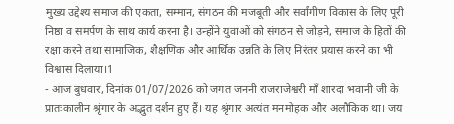मुख्य उद्देश्य समाज की एकता, सम्मान, संगठन की मजबूती और सर्वांगीण विकास के लिए पूरी निष्ठा व समर्पण के साथ कार्य करना है। उन्होंने युवाओं को संगठन से जोड़ने, समाज के हितों की रक्षा करने तथा सामाजिक, शैक्षणिक और आर्थिक उन्नति के लिए निरंतर प्रयास करने का भी विश्वास दिलाया।1
- आज बुधवार, दिनांक 01/07/2026 को जगत जननी राजराजेश्वरी माँ शारदा भवानी जी के प्रातःकालीन श्रृंगार के अद्भुत दर्शन हुए हैं। यह श्रृंगार अत्यंत मनमोहक और अलौकिक था। जय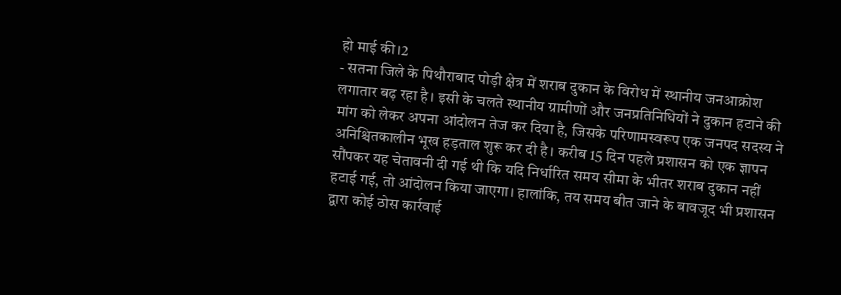हो माई की।2
- सतना जिले के पिथौराबाद पोड़ी क्षेत्र में शराब दुकान के विरोध में स्थानीय जनआक्रोश लगातार बढ़ रहा है। इसी के चलते स्थानीय ग्रामीणों और जनप्रतिनिधियों ने दुकान हटाने की मांग को लेकर अपना आंदोलन तेज कर दिया है, जिसके परिणामस्वरूप एक जनपद सदस्य ने अनिश्चितकालीन भूख हड़ताल शुरू कर दी है। करीब 15 दिन पहले प्रशासन को एक ज्ञापन सौंपकर यह चेतावनी दी गई थी कि यदि निर्धारित समय सीमा के भीतर शराब दुकान नहीं हटाई गई, तो आंदोलन किया जाएगा। हालांकि, तय समय बीत जाने के बावजूद भी प्रशासन द्वारा कोई ठोस कार्रवाई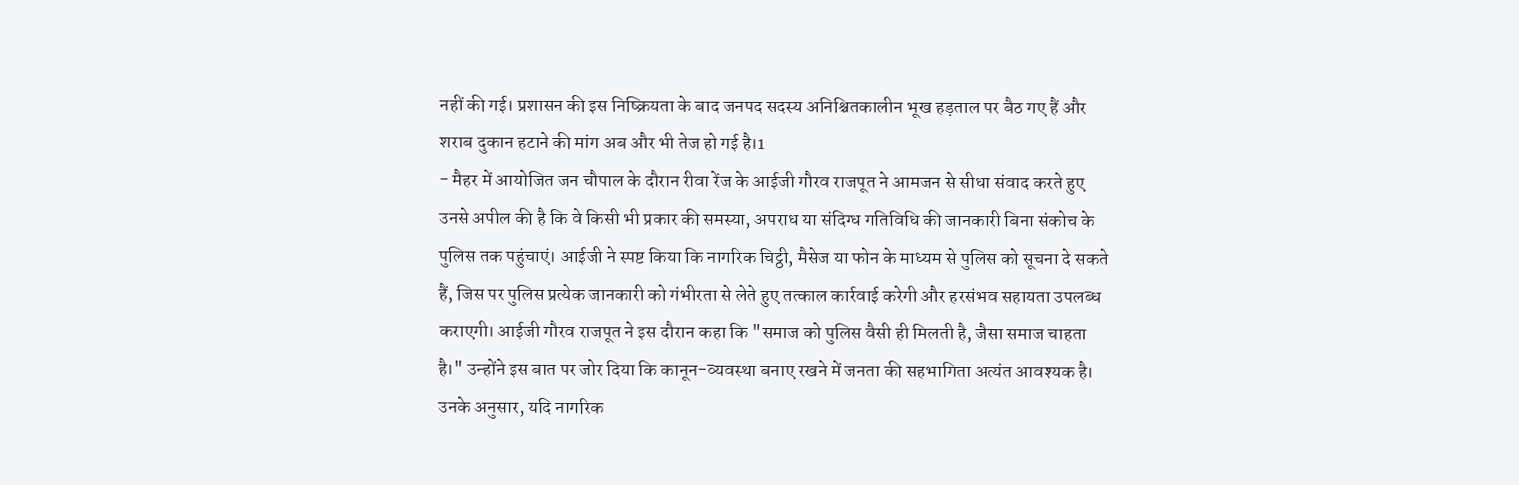नहीं की गई। प्रशासन की इस निष्क्रियता के बाद जनपद सदस्य अनिश्चितकालीन भूख हड़ताल पर बैठ गए हैं और शराब दुकान हटाने की मांग अब और भी तेज हो गई है।1
- मैहर में आयोजित जन चौपाल के दौरान रीवा रेंज के आईजी गौरव राजपूत ने आमजन से सीधा संवाद करते हुए उनसे अपील की है कि वे किसी भी प्रकार की समस्या, अपराध या संदिग्ध गतिविधि की जानकारी बिना संकोच के पुलिस तक पहुंचाएं। आईजी ने स्पष्ट किया कि नागरिक चिट्ठी, मैसेज या फोन के माध्यम से पुलिस को सूचना दे सकते हैं, जिस पर पुलिस प्रत्येक जानकारी को गंभीरता से लेते हुए तत्काल कार्रवाई करेगी और हरसंभव सहायता उपलब्ध कराएगी। आईजी गौरव राजपूत ने इस दौरान कहा कि "समाज को पुलिस वैसी ही मिलती है, जैसा समाज चाहता है।" उन्होंने इस बात पर जोर दिया कि कानून-व्यवस्था बनाए रखने में जनता की सहभागिता अत्यंत आवश्यक है। उनके अनुसार, यदि नागरिक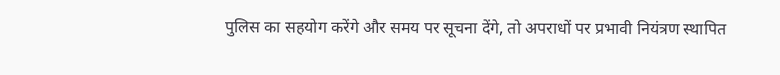पुलिस का सहयोग करेंगे और समय पर सूचना देंगे, तो अपराधों पर प्रभावी नियंत्रण स्थापित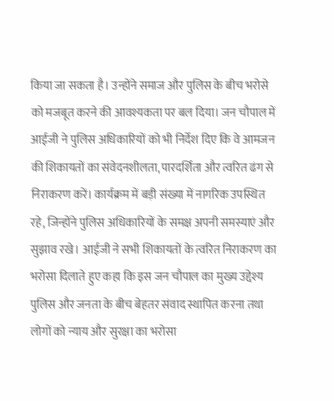किया जा सकता है। उन्होंने समाज और पुलिस के बीच भरोसे को मजबूत करने की आवश्यकता पर बल दिया। जन चौपाल में आईजी ने पुलिस अधिकारियों को भी निर्देश दिए कि वे आमजन की शिकायतों का संवेदनशीलता, पारदर्शिता और त्वरित ढंग से निराकरण करें। कार्यक्रम में बड़ी संख्या में नागरिक उपस्थित रहे, जिन्होंने पुलिस अधिकारियों के समक्ष अपनी समस्याएं और सुझाव रखे। आईजी ने सभी शिकायतों के त्वरित निराकरण का भरोसा दिलाते हुए कहा कि इस जन चौपाल का मुख्य उद्देश्य पुलिस और जनता के बीच बेहतर संवाद स्थापित करना तथा लोगों को न्याय और सुरक्षा का भरोसा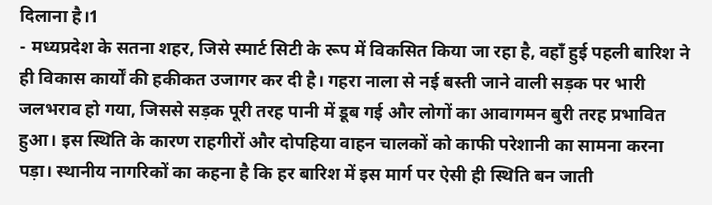दिलाना है।1
- मध्यप्रदेश के सतना शहर, जिसे स्मार्ट सिटी के रूप में विकसित किया जा रहा है, वहाँ हुई पहली बारिश ने ही विकास कार्यों की हकीकत उजागर कर दी है। गहरा नाला से नई बस्ती जाने वाली सड़क पर भारी जलभराव हो गया, जिससे सड़क पूरी तरह पानी में डूब गई और लोगों का आवागमन बुरी तरह प्रभावित हुआ। इस स्थिति के कारण राहगीरों और दोपहिया वाहन चालकों को काफी परेशानी का सामना करना पड़ा। स्थानीय नागरिकों का कहना है कि हर बारिश में इस मार्ग पर ऐसी ही स्थिति बन जाती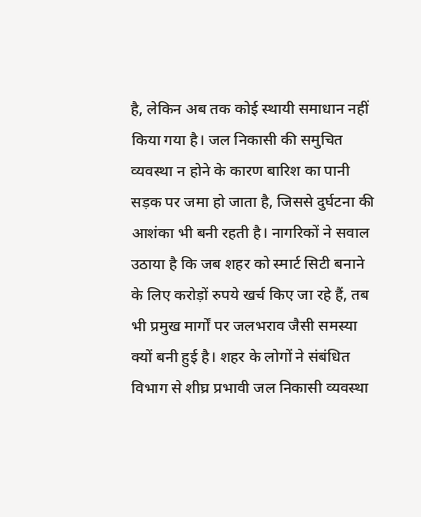है, लेकिन अब तक कोई स्थायी समाधान नहीं किया गया है। जल निकासी की समुचित व्यवस्था न होने के कारण बारिश का पानी सड़क पर जमा हो जाता है, जिससे दुर्घटना की आशंका भी बनी रहती है। नागरिकों ने सवाल उठाया है कि जब शहर को स्मार्ट सिटी बनाने के लिए करोड़ों रुपये खर्च किए जा रहे हैं, तब भी प्रमुख मार्गों पर जलभराव जैसी समस्या क्यों बनी हुई है। शहर के लोगों ने संबंधित विभाग से शीघ्र प्रभावी जल निकासी व्यवस्था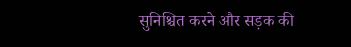सुनिश्चित करने और सड़क की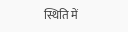स्थिति में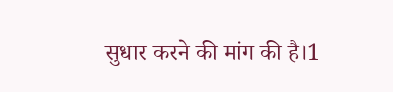सुधार करने की मांग की है।1